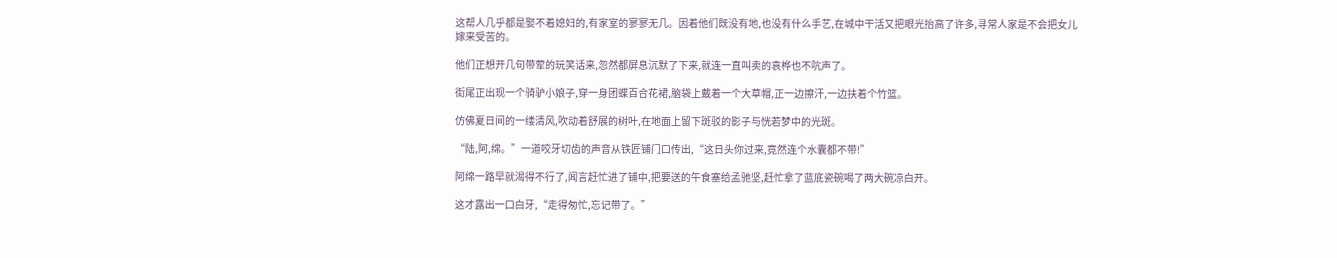这帮人几乎都是娶不着媳妇的,有家室的寥寥无几。因着他们既没有地,也没有什么手艺,在城中干活又把眼光抬高了许多,寻常人家是不会把女儿嫁来受苦的。

他们正想开几句带荤的玩笑话来,忽然都屏息沉默了下来,就连一直叫卖的袁桦也不吭声了。

街尾正出现一个骑驴小娘子,穿一身团蝶百合花裙,脑袋上戴着一个大草帽,正一边擦汗,一边扶着个竹篮。

仿佛夏日间的一缕清风,吹动着舒展的树叶,在地面上留下斑驳的影子与恍若梦中的光斑。

“陆,阿,绵。”一道咬牙切齿的声音从铁匠铺门口传出,“这日头你过来,竟然连个水囊都不带!”

阿绵一路早就渴得不行了,闻言赶忙进了铺中,把要送的午食塞给孟驰坚,赶忙拿了蓝底瓷碗喝了两大碗凉白开。

这才露出一口白牙,“走得匆忙,忘记带了。”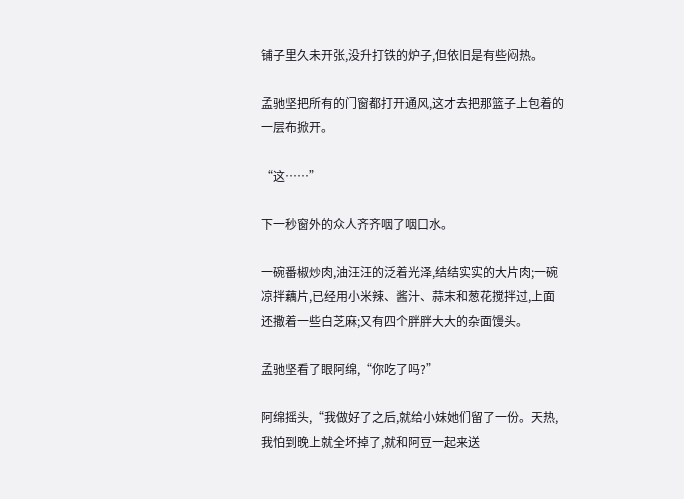铺子里久未开张,没升打铁的炉子,但依旧是有些闷热。

孟驰坚把所有的门窗都打开通风,这才去把那篮子上包着的一层布掀开。

“这……”

下一秒窗外的众人齐齐咽了咽口水。

一碗番椒炒肉,油汪汪的泛着光泽,结结实实的大片肉;一碗凉拌藕片,已经用小米辣、酱汁、蒜末和葱花搅拌过,上面还撒着一些白芝麻;又有四个胖胖大大的杂面馒头。

孟驰坚看了眼阿绵,“你吃了吗?”

阿绵摇头,“我做好了之后,就给小妹她们留了一份。天热,我怕到晚上就全坏掉了,就和阿豆一起来送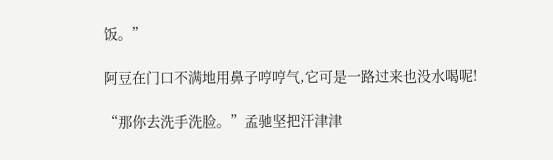饭。”

阿豆在门口不满地用鼻子哼哼气,它可是一路过来也没水喝呢!

“那你去洗手洗脸。”孟驰坚把汗津津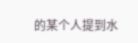的某个人提到水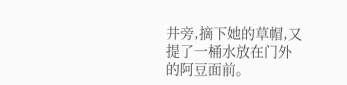井旁,摘下她的草帽,又提了一桶水放在门外的阿豆面前。